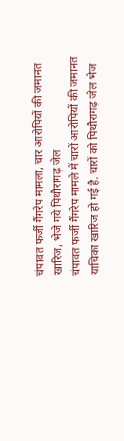चंपावत फर्जी गैंगरेप मामला, चार आरोपियों की जमानत खारिज, भेजे गये पिथौरागढ़ जेल
चंपावत फर्जी गैंगरेप मामले में चारों आरोपियों की जमानत याचिका खारिज हो गई है. चारों को पिथौरागढ़ जेल भेज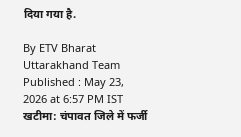दिया गया है.

By ETV Bharat Uttarakhand Team
Published : May 23, 2026 at 6:57 PM IST
खटीमा: चंपावत जिले में फर्जी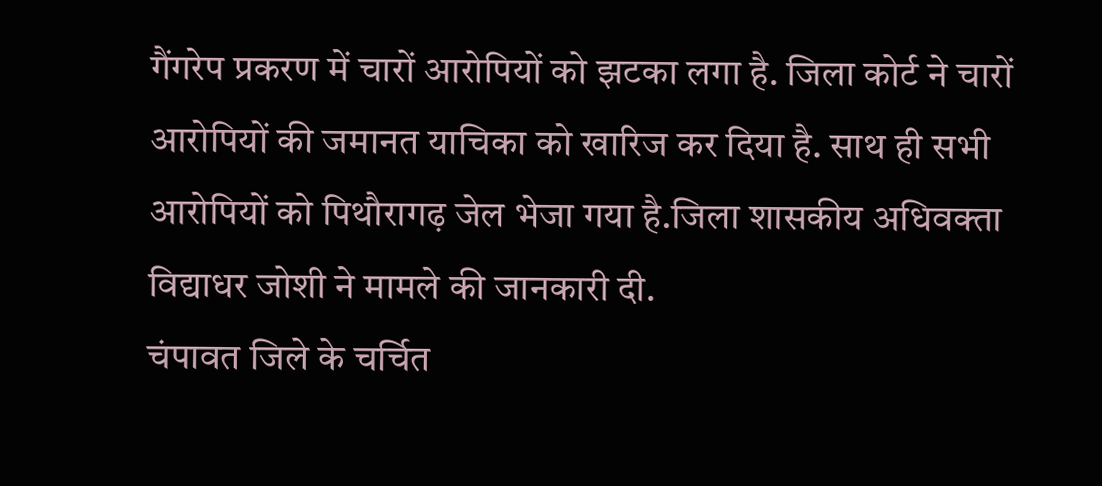गैंगरेप प्रकरण में चारों आरोपियों को झटका लगा है. जिला कोर्ट ने चारों आरोपियों की जमानत याचिका को खारिज कर दिया है. साथ ही सभी आरोपियों को पिथौरागढ़ जेल भेजा गया है.जिला शासकीय अधिवक्ता विद्याधर जोशी ने मामले की जानकारी दी.
चंपावत जिले के चर्चित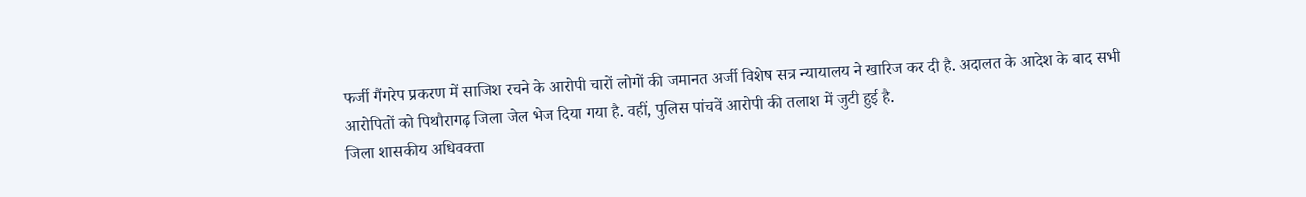फर्जी गैंगरेप प्रकरण में साजिश रचने के आरोपी चारों लोगों की जमानत अर्जी विशेष सत्र न्यायालय ने खारिज कर दी है. अदालत के आदेश के बाद सभी आरोपितों को पिथौरागढ़ जिला जेल भेज दिया गया है. वहीं, पुलिस पांचवें आरोपी की तलाश में जुटी हुई है.
जिला शासकीय अधिवक्ता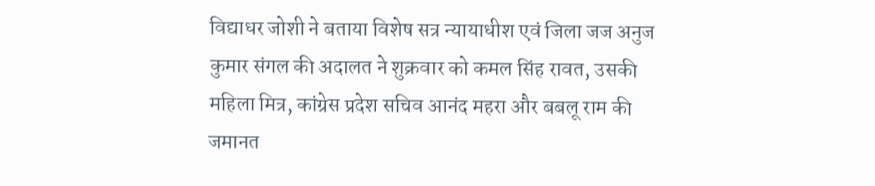विद्याधर जोशी ने बताया विशेष सत्र न्यायाधीश एवं जिला जज अनुज कुमार संगल की अदालत ने शुक्रवार को कमल सिंह रावत, उसकी महिला मित्र, कांग्रेस प्रदेश सचिव आनंद महरा और बबलू राम की जमानत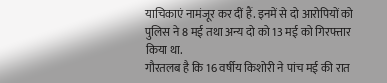याचिकाएं नामंजूर कर दीं हैं. इनमें से दो आरोपियों को पुलिस ने 8 मई तथा अन्य दो को 13 मई को गिरफ्तार किया था.
गौरतलब है कि 16 वर्षीय किशोरी ने पांच मई की रात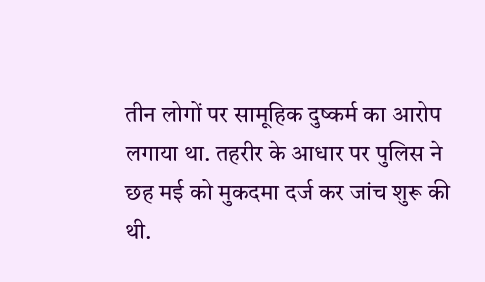तीन लोगों पर सामूहिक दुष्कर्म का आरोप लगाया था. तहरीर के आधार पर पुलिस ने छह मई को मुकदमा दर्ज कर जांच शुरू की थी.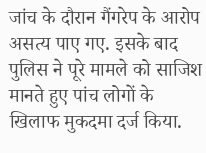जांच के दौरान गैंगरेप के आरोप असत्य पाए गए. इसके बाद पुलिस ने पूरे मामले को साजिश मानते हुए पांच लोगों के खिलाफ मुकदमा दर्ज किया.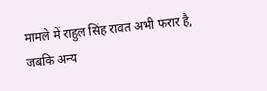मामले में राहुल सिंह रावत अभी फरार है, जबकि अन्य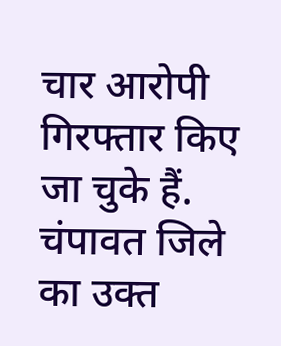चार आरोपी गिरफ्तार किए जा चुके हैं. चंपावत जिले का उक्त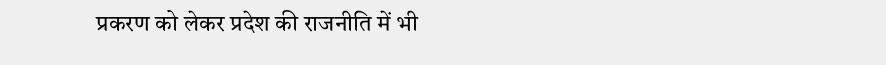प्रकरण को लेकर प्रदेश की राजनीति में भी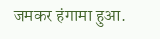जमकर हंगामा हुआ.